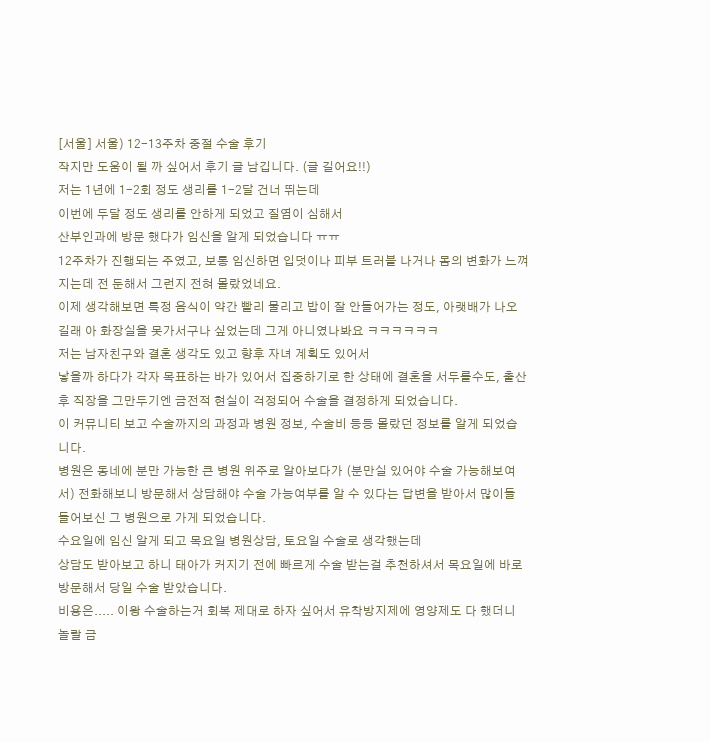[서울] 서울) 12-13주차 중절 수술 후기
작지만 도움이 될 까 싶어서 후기 글 남깁니다. (글 길어요!!)
저는 1년에 1-2회 정도 생리를 1-2달 건너 뛰는데
이번에 두달 정도 생리를 안하게 되었고 질염이 심해서
산부인과에 방문 했다가 임신을 알게 되었습니다 ㅠㅠ
12주차가 진행되는 주였고, 보통 임신하면 입덧이나 피부 트러블 나거나 몸의 변화가 느껴지는데 전 둔해서 그런지 전혀 몰랐었네요.
이제 생각해보면 특정 음식이 약간 빨리 물리고 밥이 잘 안들어가는 정도, 아랫배가 나오길래 아 화장실을 못가서구나 싶었는데 그게 아니였나봐요 ㅋㅋㅋㅋㅋㅋ
저는 남자친구와 결혼 생각도 있고 향후 자녀 계획도 있어서
낳을까 하다가 각자 목표하는 바가 있어서 집중하기로 한 상태에 결혼을 서두를수도, 출산 후 직장을 그만두기엔 금전적 현실이 걱정되어 수술을 결정하게 되었습니다.
이 커뮤니티 보고 수술까지의 과정과 병원 정보, 수술비 등등 몰랐던 정보를 알게 되었습니다.
병원은 동네에 분만 가능한 큰 병원 위주로 알아보다가 (분만실 있어야 수술 가능해보여서) 전화해보니 방문해서 상담해야 수술 가능여부를 알 수 있다는 답변을 받아서 많이들 들어보신 그 병원으로 가게 되었습니다.
수요일에 임신 알게 되고 목요일 병원상담, 토요일 수술로 생각했는데
상담도 받아보고 하니 태아가 커지기 전에 빠르게 수술 받는걸 추천하셔서 목요일에 바로 방문해서 당일 수술 받았습니다.
비용은..... 이왕 수술하는거 회복 제대로 하자 싶어서 유착방지제에 영양제도 다 했더니 놀랄 금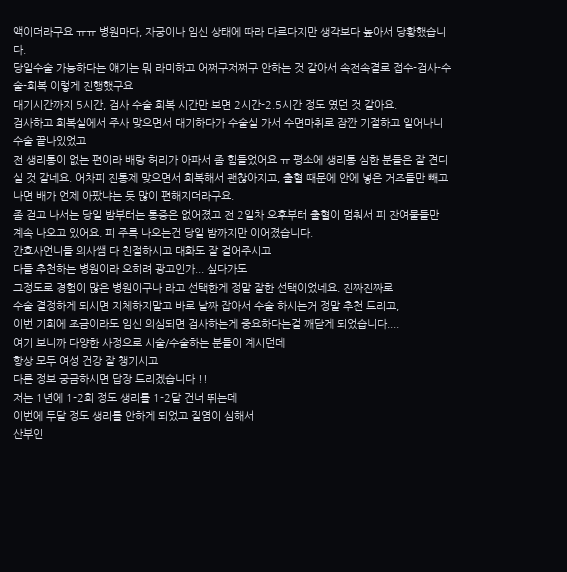액이더라구요 ㅠㅠ 병원마다, 자궁이나 임신 상태에 따라 다르다지만 생각보다 높아서 당황했습니다.
당일수술 가능하다는 얘기는 뭐 라미하고 어쩌구저쩌구 안하는 것 같아서 속전속결로 접수-검사-수술-회복 이렇게 진행했구요
대기시간까지 5시간, 검사 수술 회복 시간만 보면 2시간-2.5시간 정도 였던 것 같아요.
검사하고 회복실에서 주사 맞으면서 대기하다가 수술실 가서 수면마취로 잠깐 기절하고 일어나니 수술 끝나있었고
전 생리통이 없는 편이라 배랑 허리가 아파서 좀 힘들었어요 ㅠ 평소에 생리통 심한 분들은 잘 견디실 것 같네요. 어차피 진통제 맞으면서 회복해서 괜찮아지고, 출혈 때문에 안에 넣은 거즈들만 빼고 나면 배가 언제 아팠냐는 듯 많이 편해지더라구요.
좀 걷고 나서는 당일 밤부터는 통증은 없어졌고 전 2일차 오후부터 출혈이 멈춰서 피 잔여물들만 계속 나오고 있어요. 피 주륵 나오는건 당일 밤까지만 이어졌습니다.
간호사언니들 의사쌤 다 친절하시고 대화도 잘 걸어주시고
다들 추천하는 병원이라 오히려 광고인가... 싶다가도
그정도로 경험이 많은 병원이구나 라고 선택한게 정말 잘한 선택이었네요. 진짜진짜로
수술 결정하게 되시면 지체하지말고 바로 날짜 잡아서 수술 하시는거 정말 추천 드리고,
이번 기회에 조금이라도 임신 의심되면 검사하는게 중요하다는걸 깨닫게 되었습니다....
여기 보니까 다양한 사정으로 시술/수술하는 분들이 계시던데
항상 모두 여성 건강 잘 챙기시고
다른 정보 궁금하시면 답장 드리겠습니다 !!
저는 1년에 1-2회 정도 생리를 1-2달 건너 뛰는데
이번에 두달 정도 생리를 안하게 되었고 질염이 심해서
산부인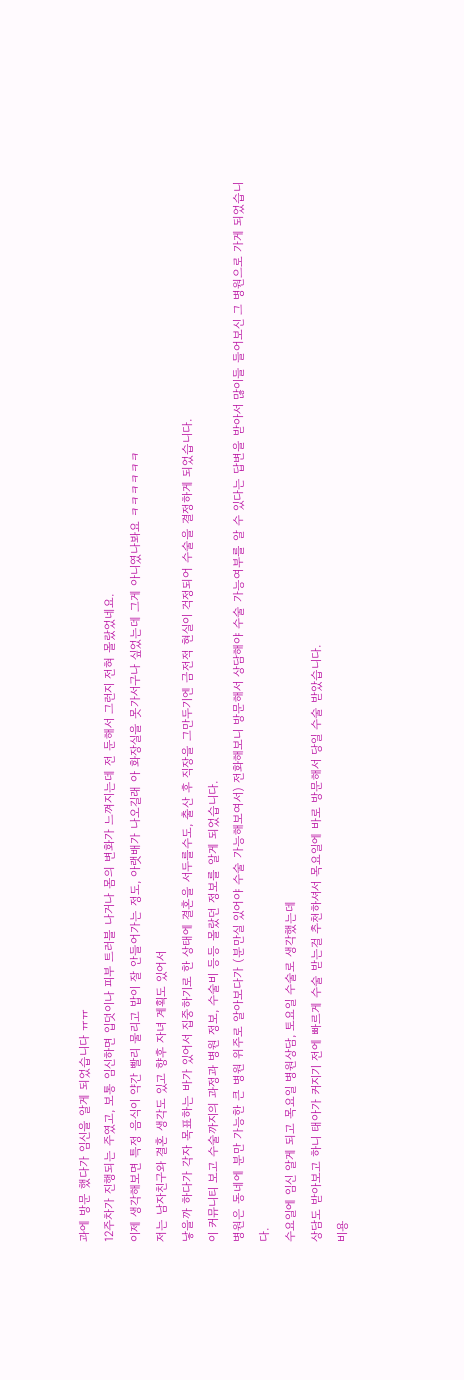과에 방문 했다가 임신을 알게 되었습니다 ㅠㅠ
12주차가 진행되는 주였고, 보통 임신하면 입덧이나 피부 트러블 나거나 몸의 변화가 느껴지는데 전 둔해서 그런지 전혀 몰랐었네요.
이제 생각해보면 특정 음식이 약간 빨리 물리고 밥이 잘 안들어가는 정도, 아랫배가 나오길래 아 화장실을 못가서구나 싶었는데 그게 아니였나봐요 ㅋㅋㅋㅋㅋㅋ
저는 남자친구와 결혼 생각도 있고 향후 자녀 계획도 있어서
낳을까 하다가 각자 목표하는 바가 있어서 집중하기로 한 상태에 결혼을 서두를수도, 출산 후 직장을 그만두기엔 금전적 현실이 걱정되어 수술을 결정하게 되었습니다.
이 커뮤니티 보고 수술까지의 과정과 병원 정보, 수술비 등등 몰랐던 정보를 알게 되었습니다.
병원은 동네에 분만 가능한 큰 병원 위주로 알아보다가 (분만실 있어야 수술 가능해보여서) 전화해보니 방문해서 상담해야 수술 가능여부를 알 수 있다는 답변을 받아서 많이들 들어보신 그 병원으로 가게 되었습니다.
수요일에 임신 알게 되고 목요일 병원상담, 토요일 수술로 생각했는데
상담도 받아보고 하니 태아가 커지기 전에 빠르게 수술 받는걸 추천하셔서 목요일에 바로 방문해서 당일 수술 받았습니다.
비용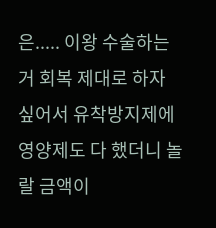은..... 이왕 수술하는거 회복 제대로 하자 싶어서 유착방지제에 영양제도 다 했더니 놀랄 금액이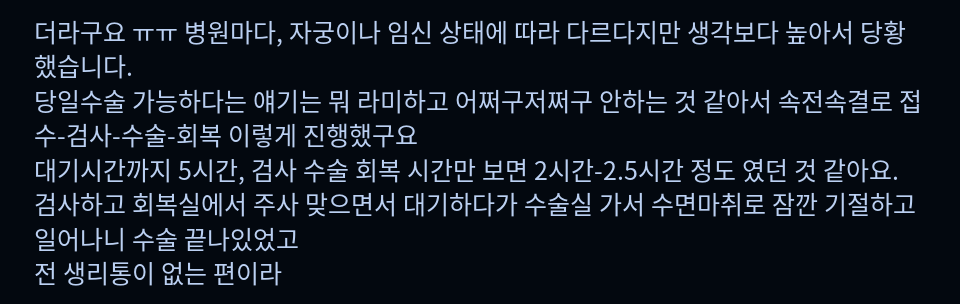더라구요 ㅠㅠ 병원마다, 자궁이나 임신 상태에 따라 다르다지만 생각보다 높아서 당황했습니다.
당일수술 가능하다는 얘기는 뭐 라미하고 어쩌구저쩌구 안하는 것 같아서 속전속결로 접수-검사-수술-회복 이렇게 진행했구요
대기시간까지 5시간, 검사 수술 회복 시간만 보면 2시간-2.5시간 정도 였던 것 같아요.
검사하고 회복실에서 주사 맞으면서 대기하다가 수술실 가서 수면마취로 잠깐 기절하고 일어나니 수술 끝나있었고
전 생리통이 없는 편이라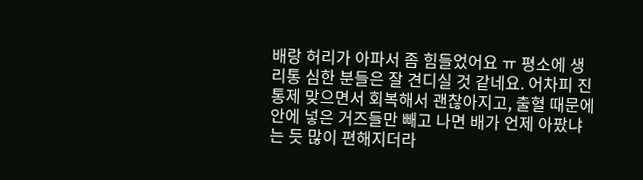배랑 허리가 아파서 좀 힘들었어요 ㅠ 평소에 생리통 심한 분들은 잘 견디실 것 같네요. 어차피 진통제 맞으면서 회복해서 괜찮아지고, 출혈 때문에 안에 넣은 거즈들만 빼고 나면 배가 언제 아팠냐는 듯 많이 편해지더라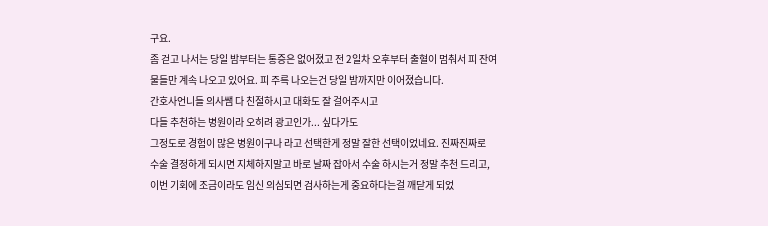구요.
좀 걷고 나서는 당일 밤부터는 통증은 없어졌고 전 2일차 오후부터 출혈이 멈춰서 피 잔여물들만 계속 나오고 있어요. 피 주륵 나오는건 당일 밤까지만 이어졌습니다.
간호사언니들 의사쌤 다 친절하시고 대화도 잘 걸어주시고
다들 추천하는 병원이라 오히려 광고인가... 싶다가도
그정도로 경험이 많은 병원이구나 라고 선택한게 정말 잘한 선택이었네요. 진짜진짜로
수술 결정하게 되시면 지체하지말고 바로 날짜 잡아서 수술 하시는거 정말 추천 드리고,
이번 기회에 조금이라도 임신 의심되면 검사하는게 중요하다는걸 깨닫게 되었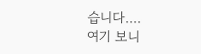습니다....
여기 보니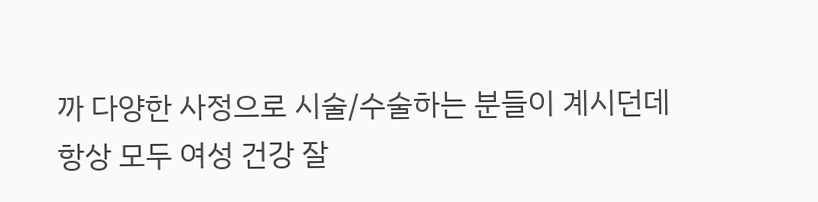까 다양한 사정으로 시술/수술하는 분들이 계시던데
항상 모두 여성 건강 잘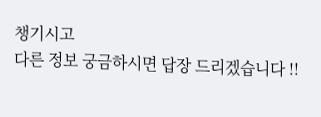챙기시고
다른 정보 궁금하시면 답장 드리겠습니다 !!